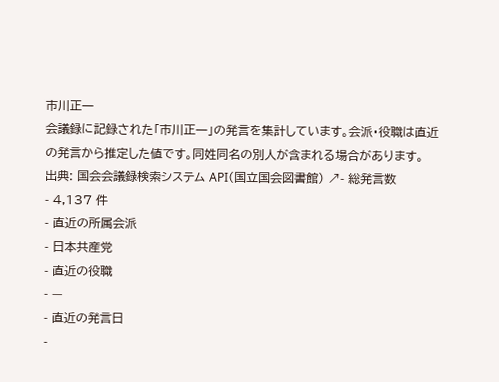市川正一
会議録に記録された「市川正一」の発言を集計しています。会派・役職は直近の発言から推定した値です。同姓同名の別人が含まれる場合があります。
出典: 国会会議録検索システム API(国立国会図書館) ↗- 総発言数
- 4,137 件
- 直近の所属会派
- 日本共産党
- 直近の役職
- —
- 直近の発言日
-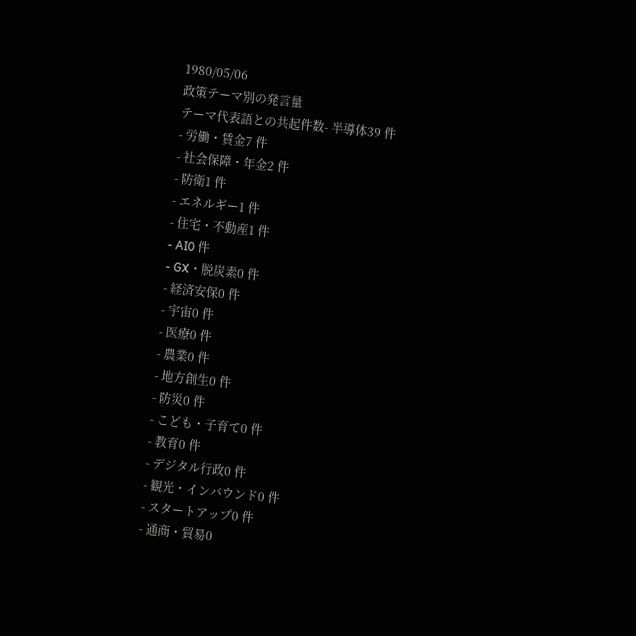1980/05/06
政策テーマ別の発言量
テーマ代表語との共起件数- 半導体39 件
- 労働・賃金7 件
- 社会保障・年金2 件
- 防衛1 件
- エネルギー1 件
- 住宅・不動産1 件
- AI0 件
- GX・脱炭素0 件
- 経済安保0 件
- 宇宙0 件
- 医療0 件
- 農業0 件
- 地方創生0 件
- 防災0 件
- こども・子育て0 件
- 教育0 件
- デジタル行政0 件
- 観光・インバウンド0 件
- スタートアップ0 件
- 通商・貿易0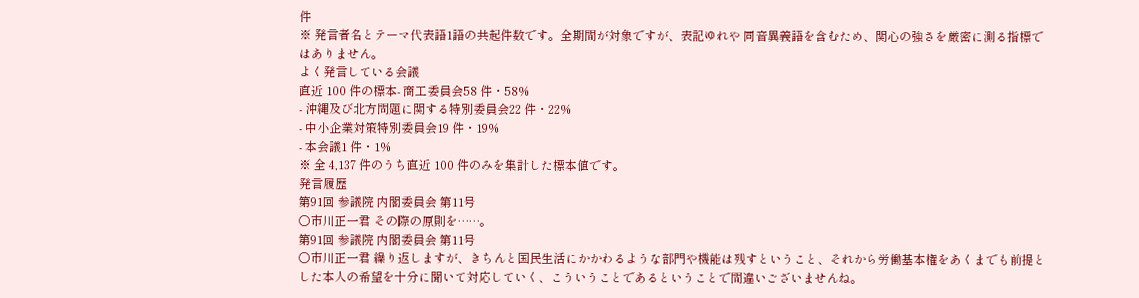件
※ 発言者名とテーマ代表語1語の共起件数です。全期間が対象ですが、表記ゆれや 同音異義語を含むため、関心の強さを厳密に測る指標ではありません。
よく発言している会議
直近 100 件の標本- 商工委員会58 件・58%
- 沖縄及び北方問題に関する特別委員会22 件・22%
- 中小企業対策特別委員会19 件・19%
- 本会議1 件・1%
※ 全 4,137 件のうち直近 100 件のみを集計した標本値です。
発言履歴
第91回 参議院 内閣委員会 第11号
○市川正一君 その際の原則を……。
第91回 参議院 内閣委員会 第11号
○市川正一君 繰り返しますが、きちんと国民生活にかかわるような部門や機能は残すということ、それから労働基本権をあくまでも前提とした本人の希望を十分に聞いて対応していく、こういうことであるということで間違いございませんね。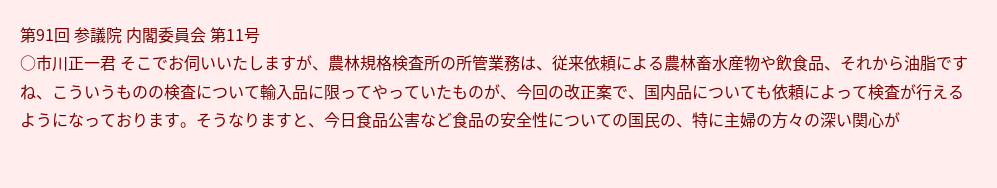第91回 参議院 内閣委員会 第11号
○市川正一君 そこでお伺いいたしますが、農林規格検査所の所管業務は、従来依頼による農林畜水産物や飲食品、それから油脂ですね、こういうものの検査について輸入品に限ってやっていたものが、今回の改正案で、国内品についても依頼によって検査が行えるようになっております。そうなりますと、今日食品公害など食品の安全性についての国民の、特に主婦の方々の深い関心が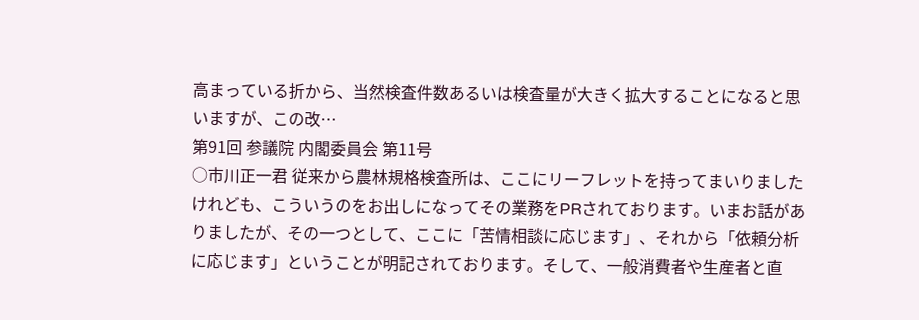高まっている折から、当然検査件数あるいは検査量が大きく拡大することになると思いますが、この改…
第91回 参議院 内閣委員会 第11号
○市川正一君 従来から農林規格検査所は、ここにリーフレットを持ってまいりましたけれども、こういうのをお出しになってその業務をPRされております。いまお話がありましたが、その一つとして、ここに「苦情相談に応じます」、それから「依頼分析に応じます」ということが明記されております。そして、一般消費者や生産者と直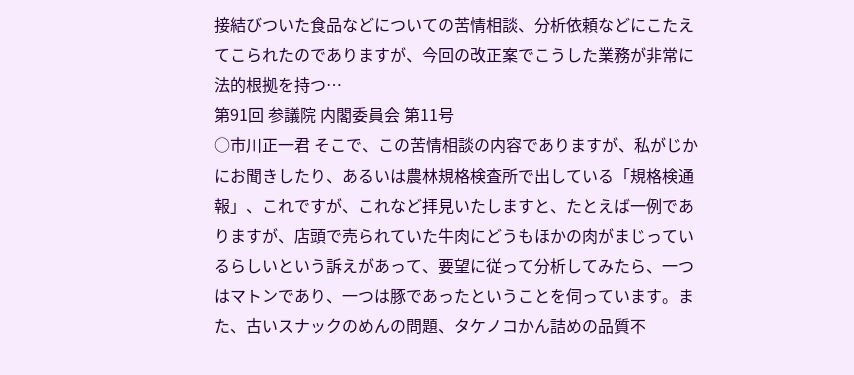接結びついた食品などについての苦情相談、分析依頼などにこたえてこられたのでありますが、今回の改正案でこうした業務が非常に法的根拠を持つ…
第91回 参議院 内閣委員会 第11号
○市川正一君 そこで、この苦情相談の内容でありますが、私がじかにお聞きしたり、あるいは農林規格検査所で出している「規格検通報」、これですが、これなど拝見いたしますと、たとえば一例でありますが、店頭で売られていた牛肉にどうもほかの肉がまじっているらしいという訴えがあって、要望に従って分析してみたら、一つはマトンであり、一つは豚であったということを伺っています。また、古いスナックのめんの問題、タケノコかん詰めの品質不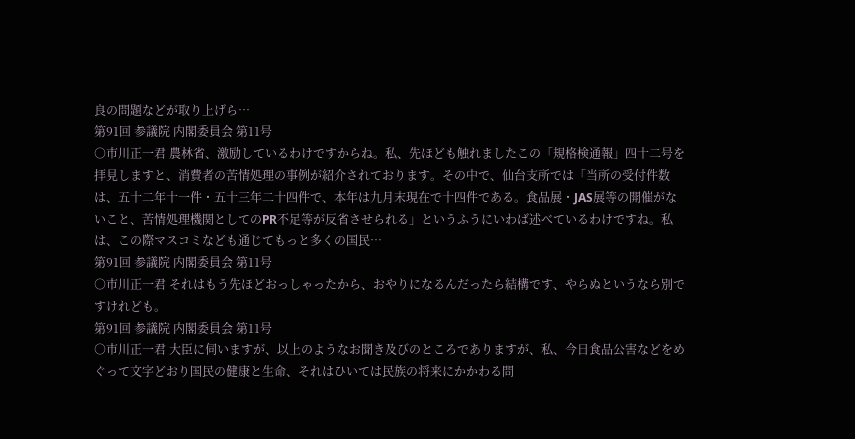良の問題などが取り上げら…
第91回 参議院 内閣委員会 第11号
○市川正一君 農林省、激励しているわけですからね。私、先ほども触れましたこの「規格検通報」四十二号を拝見しますと、消費者の苦情処理の事例が紹介されております。その中で、仙台支所では「当所の受付件数は、五十二年十一件・五十三年二十四件で、本年は九月末現在で十四件である。食品展・JAS展等の開催がないこと、苦情処理機関としてのPR不足等が反省させられる」というふうにいわば述べているわけですね。私は、この際マスコミなども通じてもっと多くの国民…
第91回 参議院 内閣委員会 第11号
○市川正一君 それはもう先ほどおっしゃったから、おやりになるんだったら結構です、やらぬというなら別ですけれども。
第91回 参議院 内閣委員会 第11号
○市川正一君 大臣に伺いますが、以上のようなお聞き及びのところでありますが、私、今日食品公害などをめぐって文字どおり国民の健康と生命、それはひいては民族の将来にかかわる問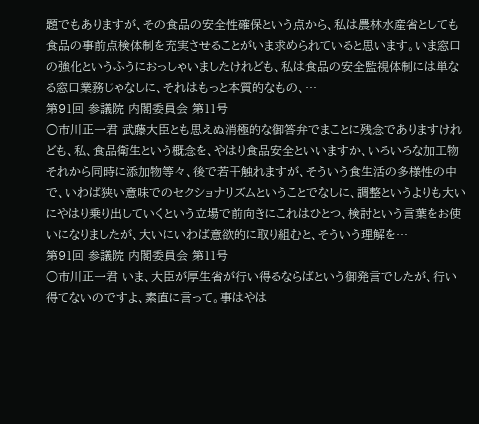題でもありますが、その食品の安全性確保という点から、私は農林水産省としても食品の事前点検体制を充実させることがいま求められていると思います。いま窓口の強化というふうにおっしゃいましたけれども、私は食品の安全監視体制には単なる窓口業務じゃなしに、それはもっと本質的なもの、…
第91回 参議院 内閣委員会 第11号
○市川正一君 武藤大臣とも思えぬ消極的な御答弁でまことに残念でありますけれども、私、食品衛生という概念を、やはり食品安全といいますか、いろいろな加工物それから同時に添加物等々、後で若干触れますが、そういう食生活の多様性の中で、いわば狭い意味でのセクショナリズムということでなしに、調整というよりも大いにやはり乗り出していくという立場で前向きにこれはひとつ、検討という言葉をお使いになりましたが、大いにいわば意欲的に取り組むと、そういう理解を…
第91回 参議院 内閣委員会 第11号
○市川正一君 いま、大臣が厚生省が行い得るならばという御発言でしたが、行い得てないのですよ、素直に言って。事はやは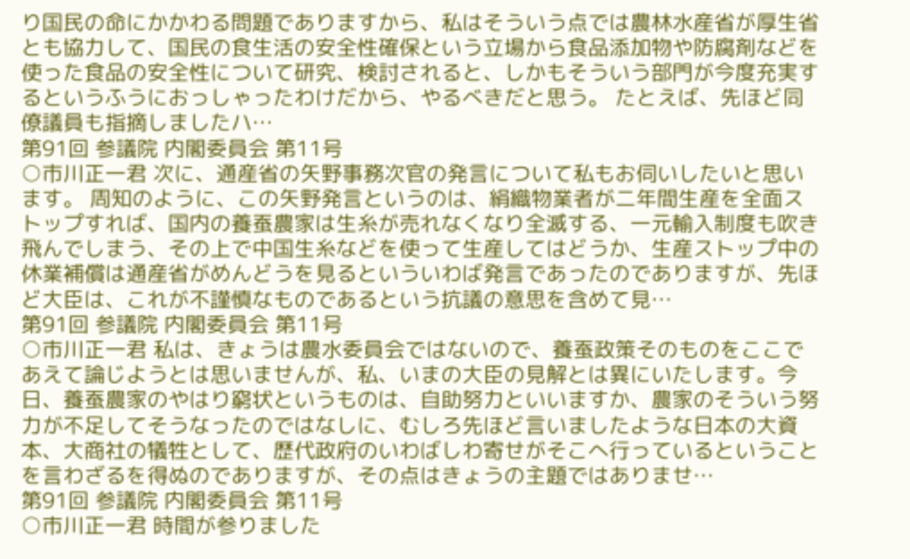り国民の命にかかわる問題でありますから、私はそういう点では農林水産省が厚生省とも協力して、国民の食生活の安全性確保という立場から食品添加物や防腐剤などを使った食品の安全性について研究、検討されると、しかもそういう部門が今度充実するというふうにおっしゃったわけだから、やるべきだと思う。 たとえば、先ほど同僚議員も指摘しましたハ…
第91回 参議院 内閣委員会 第11号
○市川正一君 次に、通産省の矢野事務次官の発言について私もお伺いしたいと思います。 周知のように、この矢野発言というのは、絹織物業者が二年間生産を全面ストップすれば、国内の養蚕農家は生糸が売れなくなり全滅する、一元輸入制度も吹き飛んでしまう、その上で中国生糸などを使って生産してはどうか、生産ストップ中の休業補償は通産省がめんどうを見るといういわば発言であったのでありますが、先ほど大臣は、これが不謹慎なものであるという抗議の意思を含めて見…
第91回 参議院 内閣委員会 第11号
○市川正一君 私は、きょうは農水委員会ではないので、養蚕政策そのものをここであえて論じようとは思いませんが、私、いまの大臣の見解とは異にいたします。今日、養蚕農家のやはり窮状というものは、自助努力といいますか、農家のそういう努力が不足してそうなったのではなしに、むしろ先ほど言いましたような日本の大資本、大商社の犠牲として、歴代政府のいわばしわ寄せがそこへ行っているということを言わざるを得ぬのでありますが、その点はきょうの主題ではありませ…
第91回 参議院 内閣委員会 第11号
○市川正一君 時間が参りました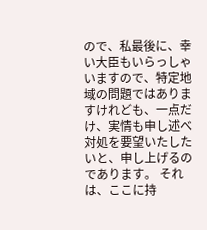ので、私最後に、幸い大臣もいらっしゃいますので、特定地域の問題ではありますけれども、一点だけ、実情も申し述べ対処を要望いたしたいと、申し上げるのであります。 それは、ここに持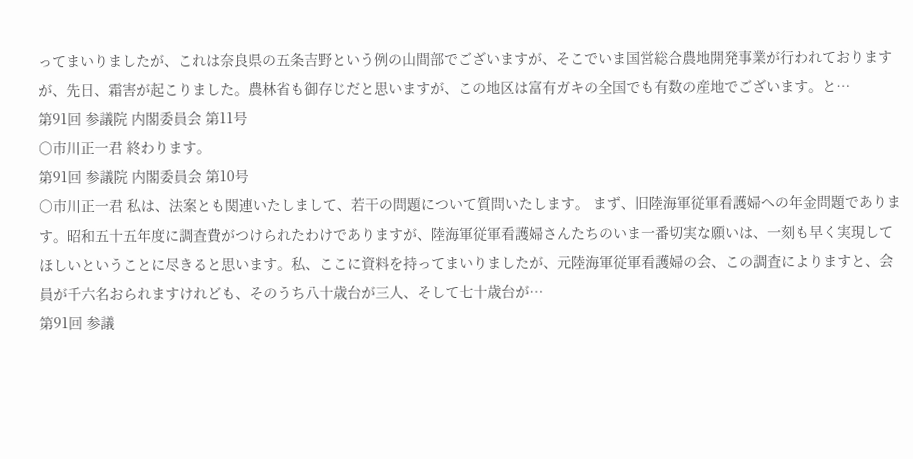ってまいりましたが、これは奈良県の五条吉野という例の山間部でございますが、そこでいま国営総合農地開発事業が行われておりますが、先日、霜害が起こりました。農林省も御存じだと思いますが、この地区は富有ガキの全国でも有数の産地でございます。と…
第91回 参議院 内閣委員会 第11号
○市川正一君 終わります。
第91回 参議院 内閣委員会 第10号
○市川正一君 私は、法案とも関連いたしまして、若干の問題について質問いたします。 まず、旧陸海軍従軍看護婦への年金問題であります。昭和五十五年度に調査費がつけられたわけでありますが、陸海軍従軍看護婦さんたちのいま一番切実な願いは、一刻も早く実現してほしいということに尽きると思います。私、ここに資料を持ってまいりましたが、元陸海軍従軍看護婦の会、この調査によりますと、会員が千六名おられますけれども、そのうち八十歳台が三人、そして七十歳台が…
第91回 参議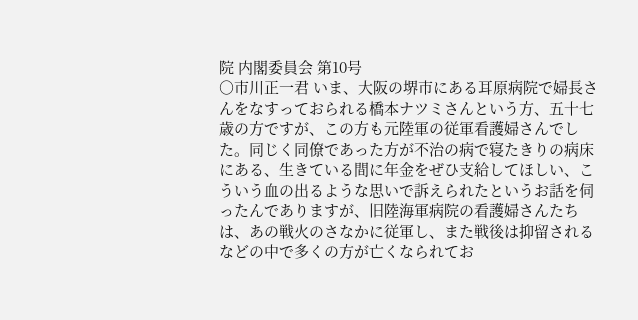院 内閣委員会 第10号
○市川正一君 いま、大阪の堺市にある耳原病院で婦長さんをなすっておられる橋本ナツミさんという方、五十七歳の方ですが、この方も元陸軍の従軍看護婦さんでした。同じく同僚であった方が不治の病で寝たきりの病床にある、生きている間に年金をぜひ支給してほしい、こういう血の出るような思いで訴えられたというお話を伺ったんでありますが、旧陸海軍病院の看護婦さんたちは、あの戦火のさなかに従軍し、また戦後は抑留されるなどの中で多くの方が亡くなられてお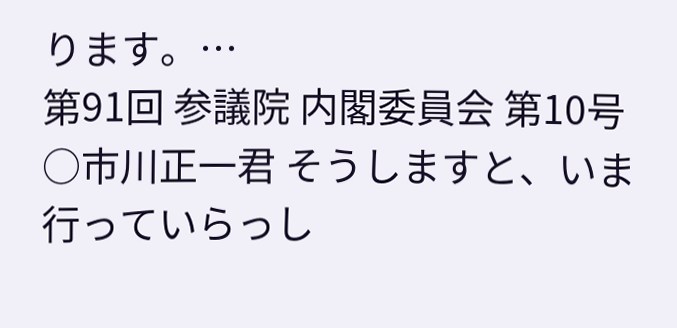ります。…
第91回 参議院 内閣委員会 第10号
○市川正一君 そうしますと、いま行っていらっし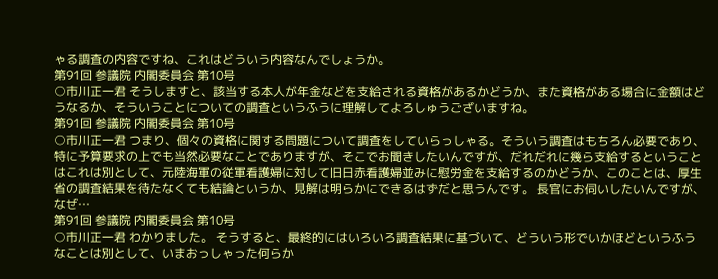ゃる調査の内容ですね、これはどういう内容なんでしょうか。
第91回 参議院 内閣委員会 第10号
○市川正一君 そうしますと、該当する本人が年金などを支給される資格があるかどうか、また資格がある場合に金額はどうなるか、そういうことについての調査というふうに理解してよろしゅうございますね。
第91回 参議院 内閣委員会 第10号
○市川正一君 つまり、個々の資格に関する問題について調査をしていらっしゃる。そういう調査はもちろん必要であり、特に予算要求の上でも当然必要なことでありますが、そこでお聞きしたいんですが、だれだれに幾ら支給するということはこれは別として、元陸海軍の従軍看護婦に対して旧日赤看護婦並みに慰労金を支給するのかどうか、このことは、厚生省の調査結果を待たなくても結論というか、見解は明らかにできるはずだと思うんです。 長官にお伺いしたいんですが、なぜ…
第91回 参議院 内閣委員会 第10号
○市川正一君 わかりました。 そうすると、最終的にはいろいろ調査結果に基づいて、どういう形でいかほどというふうなことは別として、いまおっしゃった何らか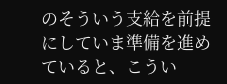のそういう支給を前提にしていま準備を進めていると、こうい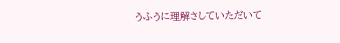うふうに理解さしていただいて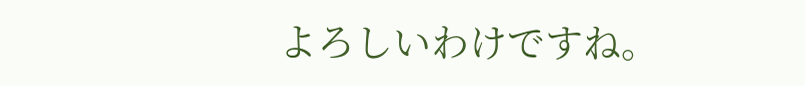よろしいわけですね。